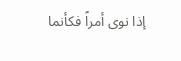إذا نوى أمراً فكأنما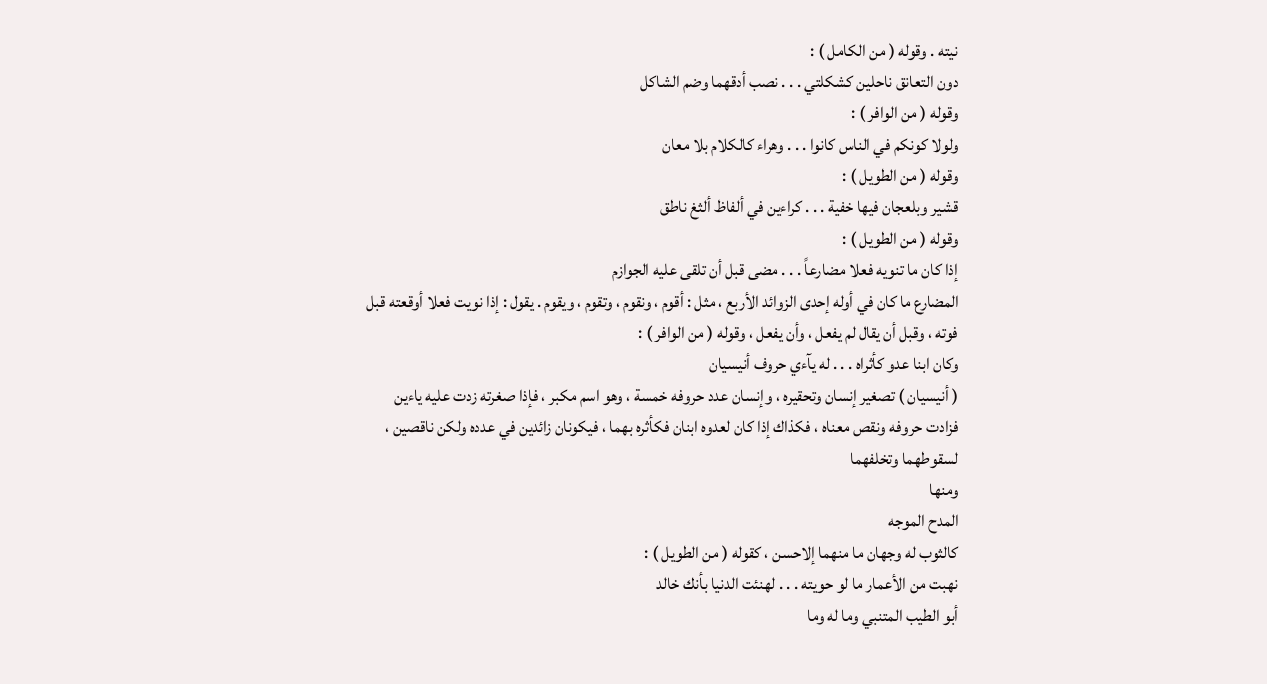نيته . وقوله ( من الكامل ) :
دون التعانق ناحلين كشكلتي . . . نصب أدقهما وضم الشاكل
وقوله ( من الوافر ) :
ولولا كونكم في الناس كانوا . . . وهراء كالكلام بلا معان
وقوله ( من الطويل ) :
قشير وبلعجان فيها خفية . . . كراءين في ألفاظ ألثغ ناطق
وقوله ( من الطويل ) :
إذا كان ما تنويه فعلا مضارعاً . . . مضى قبل أن تلقى عليه الجوازم
المضارع ما كان في أوله إحدى الزوائد الأربع ، مثل : أقوم ، ونقوم ، وتقوم ، ويقوم . يقول : إذا نويت فعلا أوقعته قبل فوته ، وقبل أن يقال لم يفعل ، وأن يفعل ، وقوله ( من الوافر ) :
وكان ابنا عدو كأثراه . . . له يآءي حروف أنيسيان
( أنيسيان ) تصغير إنسان وتحقيره ، وإنسان عدد حروفه خمسة ، وهو اسم مكبر ، فإذا صغرته زدت عليه ياءين فزادت حروفه ونقص معناه ، فكذاك إذا كان لعدوه ابنان فكأثره بهما ، فيكونان زائدين في عدده ولكن ناقصين ، لسقوطهما وتخلفهما
ومنها
المدح الموجه
كالثوب له وجهان ما منهما إلاحسن ، كقوله ( من الطويل ) :
نهبت من الأعمار ما لو حويته . . . لهنئت الدنيا بأنك خالد
أبو الطيب المتنبي وما له وما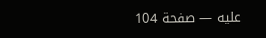عليه — صفحة 104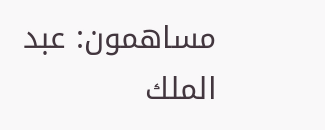مساهمون: عبد الملك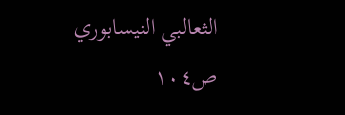الثعالبي النيسابوري
ص١٠٤